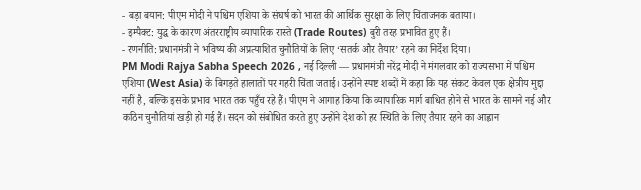- बड़ा बयान: पीएम मोदी ने पश्चिम एशिया के संघर्ष को भारत की आर्थिक सुरक्षा के लिए चिंताजनक बताया।
- इम्पैक्ट: युद्ध के कारण अंतरराष्ट्रीय व्यापारिक रास्ते (Trade Routes) बुरी तरह प्रभावित हुए हैं।
- रणनीति: प्रधानमंत्री ने भविष्य की अप्रत्याशित चुनौतियों के लिए ‘सतर्क और तैयार’ रहने का निर्देश दिया।
PM Modi Rajya Sabha Speech 2026 , नई दिल्ली — प्रधानमंत्री नरेंद्र मोदी ने मंगलवार को राज्यसभा में पश्चिम एशिया (West Asia) के बिगड़ते हालातों पर गहरी चिंता जताई। उन्होंने स्पष्ट शब्दों में कहा कि यह संकट केवल एक क्षेत्रीय मुद्दा नहीं है, बल्कि इसके प्रभाव भारत तक पहुँच रहे हैं। पीएम ने आगाह किया कि व्यापारिक मार्ग बाधित होने से भारत के सामने नई और कठिन चुनौतियां खड़ी हो गई हैं। सदन को संबोधित करते हुए उन्होंने देश को हर स्थिति के लिए तैयार रहने का आह्वान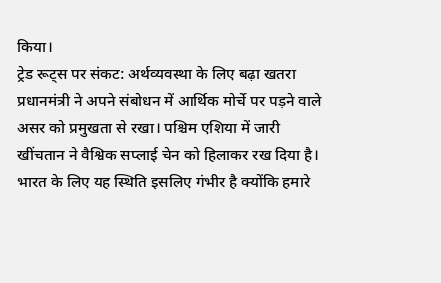किया।
ट्रेड रूट्स पर संकट: अर्थव्यवस्था के लिए बढ़ा खतरा
प्रधानमंत्री ने अपने संबोधन में आर्थिक मोर्चे पर पड़ने वाले असर को प्रमुखता से रखा। पश्चिम एशिया में जारी खींचतान ने वैश्विक सप्लाई चेन को हिलाकर रख दिया है। भारत के लिए यह स्थिति इसलिए गंभीर है क्योंकि हमारे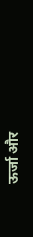ऊर्जा और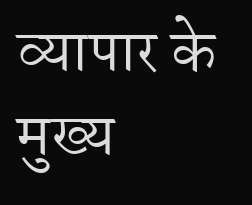व्यापार के मुख्य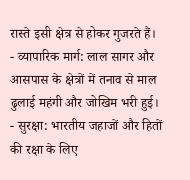रास्ते इसी क्षेत्र से होकर गुजरते हैं।
- व्यापारिक मार्ग: लाल सागर और आसपास के क्षेत्रों में तनाव से माल ढुलाई महंगी और जोखिम भरी हुई।
- सुरक्षा: भारतीय जहाजों और हितों की रक्षा के लिए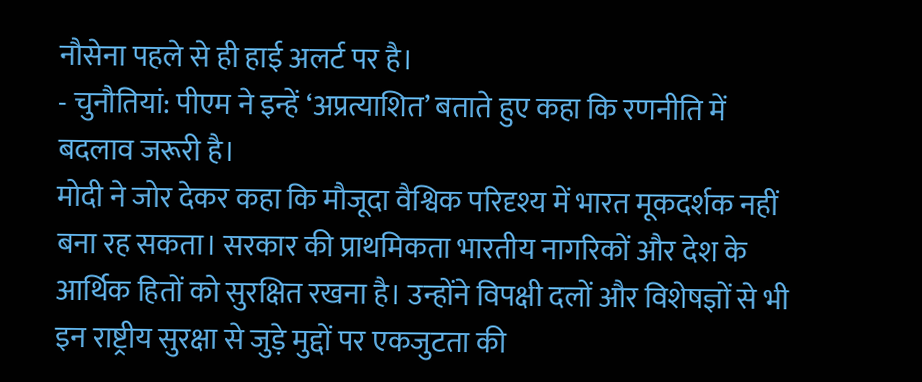नौसेना पहले से ही हाई अलर्ट पर है।
- चुनौतियां: पीएम ने इन्हें ‘अप्रत्याशित’ बताते हुए कहा कि रणनीति में बदलाव जरूरी है।
मोदी ने जोर देकर कहा कि मौजूदा वैश्विक परिदृश्य में भारत मूकदर्शक नहीं बना रह सकता। सरकार की प्राथमिकता भारतीय नागरिकों और देश के आर्थिक हितों को सुरक्षित रखना है। उन्होंने विपक्षी दलों और विशेषज्ञों से भी इन राष्ट्रीय सुरक्षा से जुड़े मुद्दों पर एकजुटता की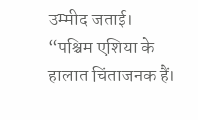उम्मीद जताई।
“पश्चिम एशिया के हालात चिंताजनक हैं।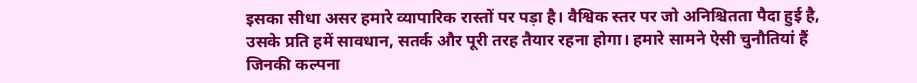इसका सीधा असर हमारे व्यापारिक रास्तों पर पड़ा है। वैश्विक स्तर पर जो अनिश्चितता पैदा हुई है, उसके प्रति हमें सावधान, सतर्क और पूरी तरह तैयार रहना होगा। हमारे सामने ऐसी चुनौतियां हैं जिनकी कल्पना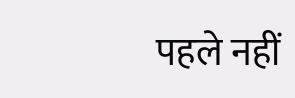पहले नहीं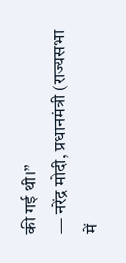की गई थी।”
— नरेंद्र मोदी, प्रधानमंत्री (राज्यसभा में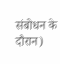संबोधन के दौरान)